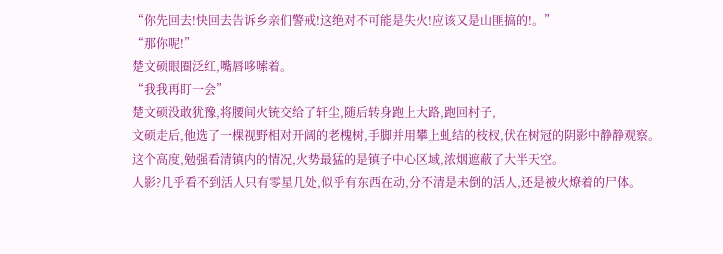“你先回去!快回去告诉乡亲们警戒!这绝对不可能是失火!应该又是山匪搞的!。”
“那你呢!”
楚文硕眼圈泛红,嘴唇哆嗦着。
“我我再盯一会”
楚文硕没敢犹豫,将腰间火铳交给了轩尘,随后转身跑上大路,跑回村子,
文硕走后,他选了一棵视野相对开阔的老槐树,手脚并用攀上虬结的枝杈,伏在树冠的阴影中静静观察。
这个高度,勉强看清镇内的情况,火势最猛的是镇子中心区域,浓烟遮蔽了大半天空。
人影?几乎看不到活人只有零星几处,似乎有东西在动,分不清是未倒的活人,还是被火燎着的尸体。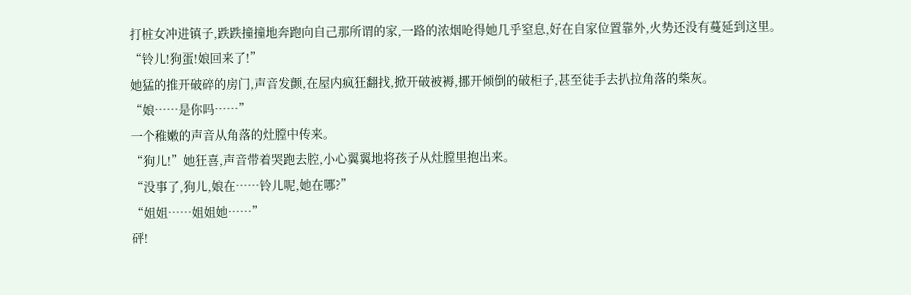打桩女冲进镇子,跌跌撞撞地奔跑向自己那所谓的家,一路的浓烟呛得她几乎窒息,好在自家位置靠外,火势还没有蔓延到这里。
“铃儿!狗蛋!娘回来了!”
她猛的推开破碎的房门,声音发颤,在屋内疯狂翻找,掀开破被褥,挪开倾倒的破柜子,甚至徒手去扒拉角落的柴灰。
“娘……是你吗……”
一个稚嫩的声音从角落的灶膛中传来。
“狗儿!”她狂喜,声音带着哭跑去腔,小心翼翼地将孩子从灶膛里抱出来。
“没事了,狗儿,娘在……铃儿呢,她在哪?”
“姐姐……姐姐她……”
砰!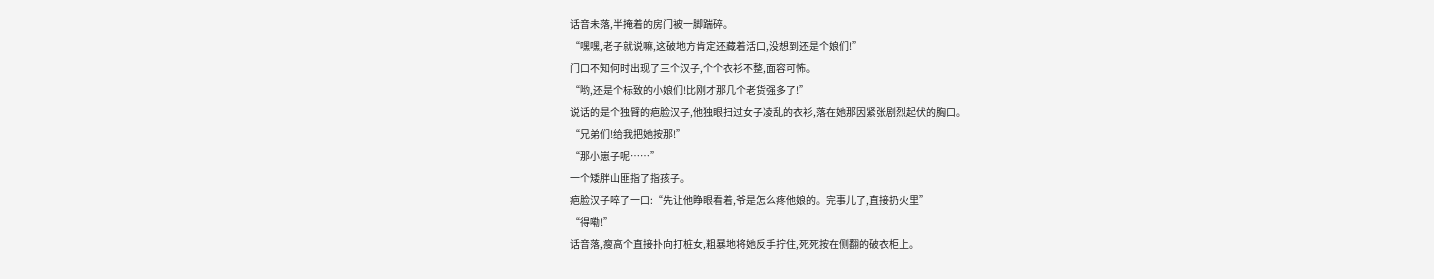话音未落,半掩着的房门被一脚踹碎。
“嘿嘿,老子就说嘛,这破地方肯定还藏着活口,没想到还是个娘们!”
门口不知何时出现了三个汉子,个个衣衫不整,面容可怖。
“哟,还是个标致的小娘们!比刚才那几个老货强多了!”
说话的是个独臂的疤脸汉子,他独眼扫过女子凌乱的衣衫,落在她那因紧张剧烈起伏的胸口。
“兄弟们!给我把她按那!”
“那小崽子呢……”
一个矮胖山匪指了指孩子。
疤脸汉子啐了一口:“先让他睁眼看着,爷是怎么疼他娘的。完事儿了,直接扔火里”
“得嘞!”
话音落,瘦高个直接扑向打桩女,粗暴地将她反手拧住,死死按在侧翻的破衣柜上。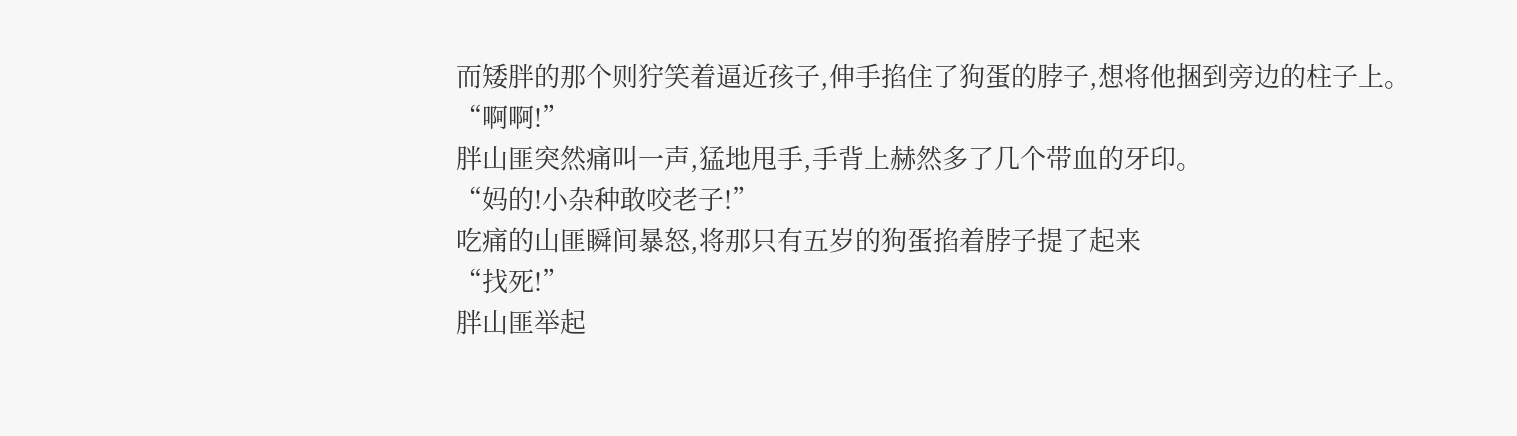而矮胖的那个则狞笑着逼近孩子,伸手掐住了狗蛋的脖子,想将他捆到旁边的柱子上。
“啊啊!”
胖山匪突然痛叫一声,猛地甩手,手背上赫然多了几个带血的牙印。
“妈的!小杂种敢咬老子!”
吃痛的山匪瞬间暴怒,将那只有五岁的狗蛋掐着脖子提了起来
“找死!”
胖山匪举起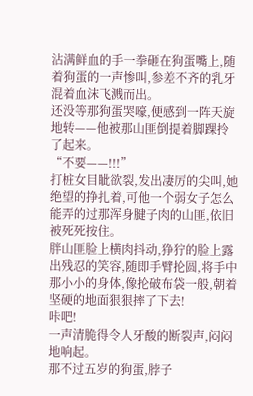沾满鲜血的手一拳砸在狗蛋嘴上,随着狗蛋的一声惨叫,参差不齐的乳牙混着血沫飞溅而出。
还没等那狗蛋哭嚎,便感到一阵天旋地转——他被那山匪倒提着脚踝拎了起来。
“不要——!!!”
打桩女目眦欲裂,发出凄厉的尖叫,她绝望的挣扎着,可他一个弱女子怎么能弄的过那浑身腱子肉的山匪,依旧被死死按住。
胖山匪脸上横肉抖动,狰狞的脸上露出残忍的笑容,随即手臂抡圆,将手中那小小的身体,像抡破布袋一般,朝着坚硬的地面狠狠摔了下去!
咔吧!
一声清脆得令人牙酸的断裂声,闷闷地响起。
那不过五岁的狗蛋,脖子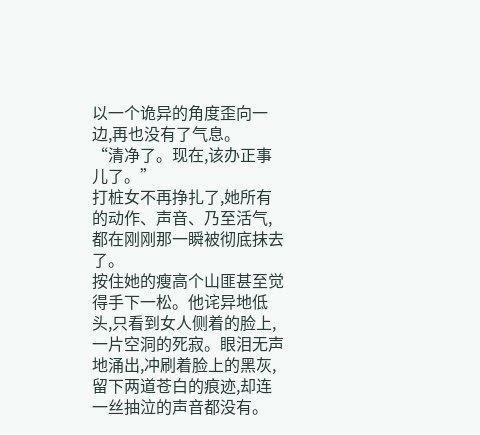以一个诡异的角度歪向一边,再也没有了气息。
“清净了。现在,该办正事儿了。”
打桩女不再挣扎了,她所有的动作、声音、乃至活气,都在刚刚那一瞬被彻底抹去了。
按住她的瘦高个山匪甚至觉得手下一松。他诧异地低头,只看到女人侧着的脸上,一片空洞的死寂。眼泪无声地涌出,冲刷着脸上的黑灰,留下两道苍白的痕迹,却连一丝抽泣的声音都没有。